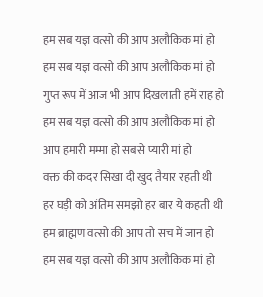हम सब यज्ञ वत्सो की आप अलौकिक मां हो
हम सब यज्ञ वत्सो की आप अलौकिक मां हो
गुप्त रूप में आज भी आप दिखलाती हमें राह हो
हम सब यज्ञ वत्सो की आप अलौकिक मां हो
आप हमारी मम्मा हो सबसे प्यारी मां हो
वक्त की कदर सिखा दी खुद तैयार रहती थी
हर घड़ी को अंतिम समझो हर बार ये कहती थी
हम ब्राह्मण वत्सो की आप तो सच में जान हो
हम सब यज्ञ वत्सो की आप अलौकिक मां हो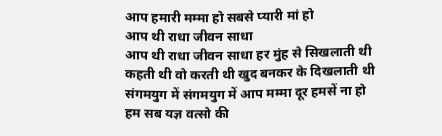आप हमारी मम्मा हो सबसे प्यारी मां हो
आप थी राधा जीवन साधा
आप थी राधा जीवन साधा हर मुंह से सिखलाती थी
कहती थी वो करती थी खुद बनकर के दिखलाती थी
संगमयुग में संगमयुग में आप मम्मा दूर हमसें ना हो
हम सब यज्ञ वत्सो की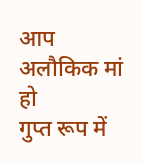आप अलौकिक मां हो
गुप्त रूप में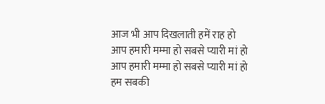आज भी आप दिखलाती हमें राह हो
आप हमारी मम्मा हो सबसे प्यारी मां हो
आप हमारी मम्मा हो सबसे प्यारी मां हो
हम सबकी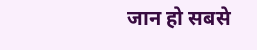जान हो सबसे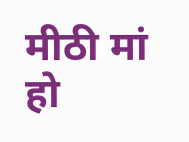मीठी मां हो